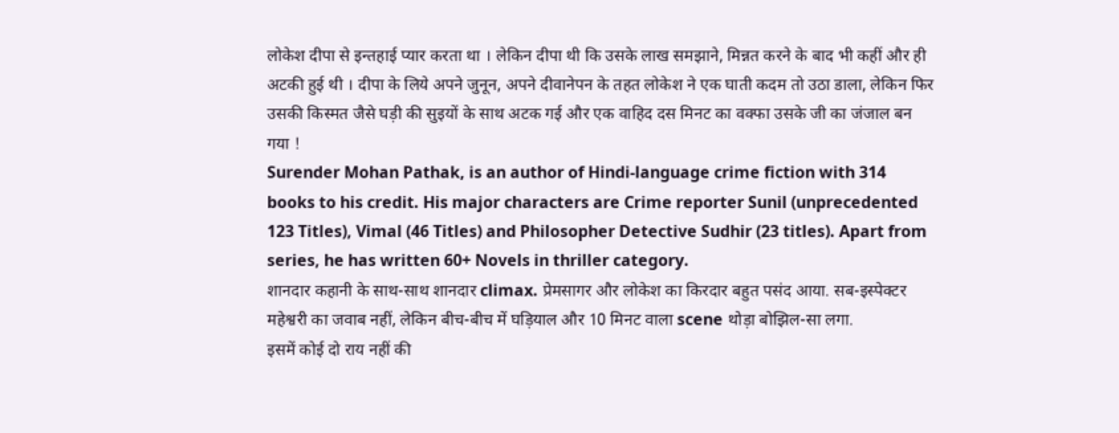लोकेश दीपा से इन्तहाई प्यार करता था । लेकिन दीपा थी कि उसके लाख समझाने, मिन्नत करने के बाद भी कहीं और ही अटकी हुई थी । दीपा के लिये अपने जुनून, अपने दीवानेपन के तहत लोकेश ने एक घाती कदम तो उठा डाला, लेकिन फिर उसकी किस्मत जैसे घड़ी की सुइयों के साथ अटक गई और एक वाहिद दस मिनट का वक्फा उसके जी का जंजाल बन गया !
Surender Mohan Pathak, is an author of Hindi-language crime fiction with 314 books to his credit. His major characters are Crime reporter Sunil (unprecedented 123 Titles), Vimal (46 Titles) and Philosopher Detective Sudhir (23 titles). Apart from series, he has written 60+ Novels in thriller category.
शानदार कहानी के साथ-साथ शानदार climax. प्रेमसागर और लोकेश का किरदार बहुत पसंद आया. सब-इस्पेक्टर महेश्वरी का जवाब नहीं, लेकिन बीच-बीच में घड़ियाल और 10 मिनट वाला scene थोड़ा बोझिल-सा लगा.
इसमें कोई दो राय नहीं की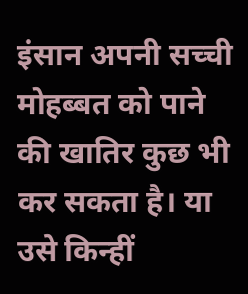इंसान अपनी सच्ची मोहब्बत को पाने की खातिर कुछ भी कर सकता है। या उसे किन्हीं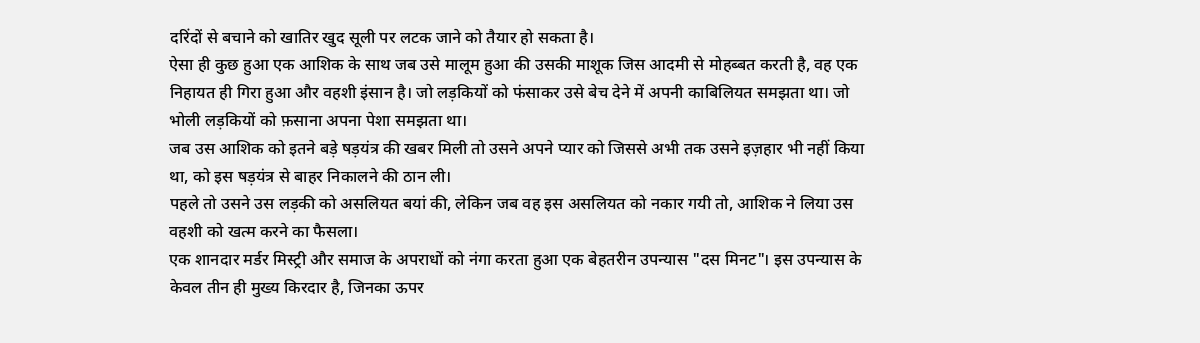दरिंदों से बचाने को खातिर खुद सूली पर लटक जाने को तैयार हो सकता है।
ऐसा ही कुछ हुआ एक आशिक के साथ जब उसे मालूम हुआ की उसकी माशूक जिस आदमी से मोहब्बत करती है, वह एक निहायत ही गिरा हुआ और वहशी इंसान है। जो लड़कियों को फंसाकर उसे बेच देने में अपनी काबिलियत समझता था। जो भोली लड़कियों को फ़साना अपना पेशा समझता था।
जब उस आशिक को इतने बड़े षड़यंत्र की खबर मिली तो उसने अपने प्यार को जिससे अभी तक उसने इज़हार भी नहीं किया था, को इस षड़यंत्र से बाहर निकालने की ठान ली।
पहले तो उसने उस लड़की को असलियत बयां की, लेकिन जब वह इस असलियत को नकार गयी तो, आशिक ने लिया उस वहशी को खत्म करने का फैसला।
एक शानदार मर्डर मिस्ट्री और समाज के अपराधों को नंगा करता हुआ एक बेहतरीन उपन्यास "दस मिनट"। इस उपन्यास के केवल तीन ही मुख्य किरदार है, जिनका ऊपर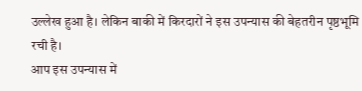उल्लेख हुआ है। लेकिन बाकी में किरदारों ने इस उपन्यास की बेहतरीन पृष्ठभूमि रची है।
आप इस उपन्यास में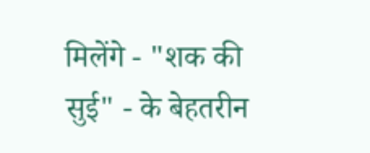मिलेंगे - "शक की सुई" - के बेहतरीन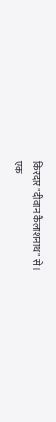किरदार "दीवान कैलाशनाथ" से।
एक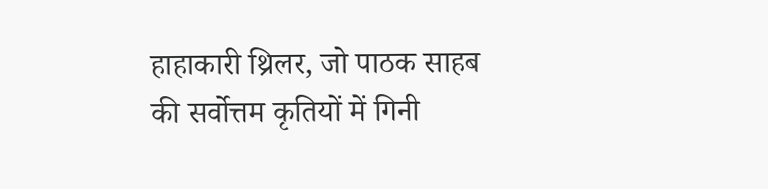हाहाकारी थ्रिलर, जो पाठक साहब की सर्वोत्तम कृतियों में गिनी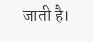जाती है।